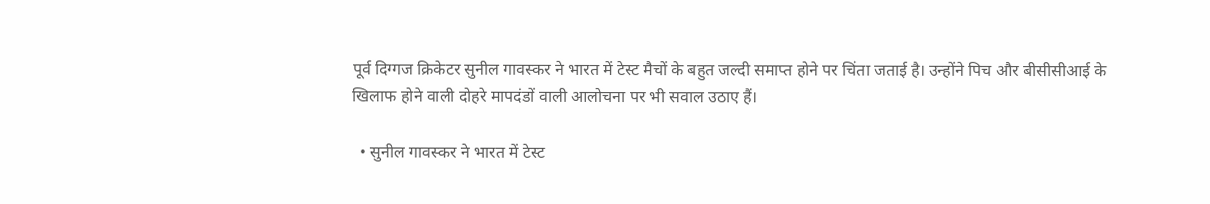पूर्व दिग्गज क्रिकेटर सुनील गावस्कर ने भारत में टेस्ट मैचों के बहुत जल्दी समाप्त होने पर चिंता जताई है। उन्होंने पिच और बीसीसीआई के खिलाफ होने वाली दोहरे मापदंडों वाली आलोचना पर भी सवाल उठाए हैं।

  • सुनील गावस्कर ने भारत में टेस्ट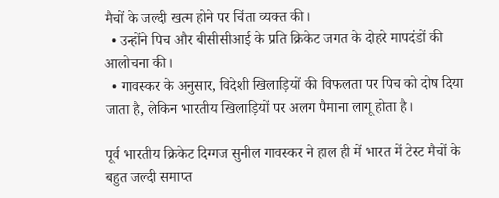मैचों के जल्दी खत्म होने पर चिंता व्यक्त की।
  • उन्होंने पिच और बीसीसीआई के प्रति क्रिकेट जगत के दोहरे मापदंडों की आलोचना की।
  • गावस्कर के अनुसार, विदेशी खिलाड़ियों की विफलता पर पिच को दोष दिया जाता है, लेकिन भारतीय खिलाड़ियों पर अलग पैमाना लागू होता है।

पूर्व भारतीय क्रिकेट दिग्गज सुनील गावस्कर ने हाल ही में भारत में टेस्ट मैचों के बहुत जल्दी समाप्त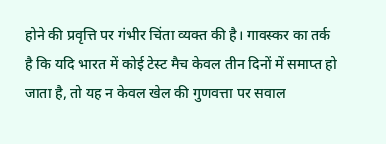होने की प्रवृत्ति पर गंभीर चिंता व्यक्त की है। गावस्कर का तर्क है कि यदि भारत में कोई टेस्ट मैच केवल तीन दिनों में समाप्त हो जाता है, तो यह न केवल खेल की गुणवत्ता पर सवाल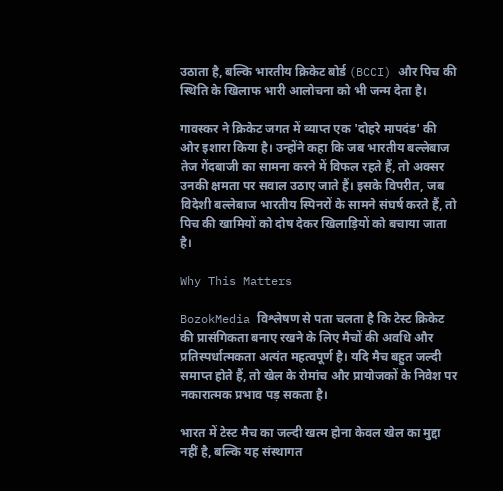उठाता है, बल्कि भारतीय क्रिकेट बोर्ड (BCCI) और पिच की स्थिति के खिलाफ भारी आलोचना को भी जन्म देता है।

गावस्कर ने क्रिकेट जगत में व्याप्त एक 'दोहरे मापदंड' की ओर इशारा किया है। उन्होंने कहा कि जब भारतीय बल्लेबाज तेज गेंदबाजी का सामना करने में विफल रहते हैं, तो अक्सर उनकी क्षमता पर सवाल उठाए जाते हैं। इसके विपरीत, जब विदेशी बल्लेबाज भारतीय स्पिनरों के सामने संघर्ष करते हैं, तो पिच की खामियों को दोष देकर खिलाड़ियों को बचाया जाता है।

Why This Matters

BozokMedia विश्लेषण से पता चलता है कि टेस्ट क्रिकेट की प्रासंगिकता बनाए रखने के लिए मैचों की अवधि और प्रतिस्पर्धात्मकता अत्यंत महत्वपूर्ण है। यदि मैच बहुत जल्दी समाप्त होते हैं, तो खेल के रोमांच और प्रायोजकों के निवेश पर नकारात्मक प्रभाव पड़ सकता है।

भारत में टेस्ट मैच का जल्दी खत्म होना केवल खेल का मुद्दा नहीं है, बल्कि यह संस्थागत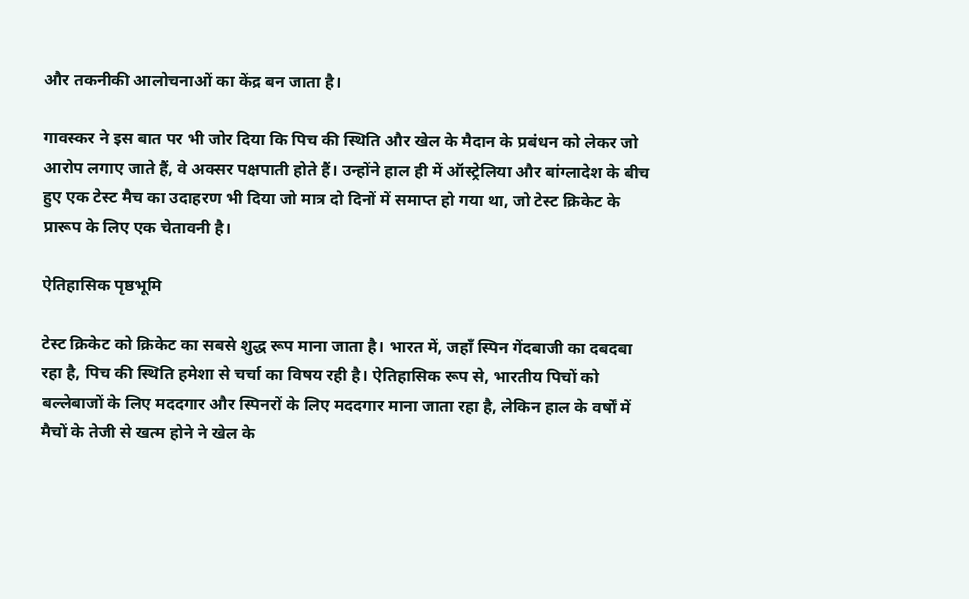और तकनीकी आलोचनाओं का केंद्र बन जाता है।

गावस्कर ने इस बात पर भी जोर दिया कि पिच की स्थिति और खेल के मैदान के प्रबंधन को लेकर जो आरोप लगाए जाते हैं, वे अक्सर पक्षपाती होते हैं। उन्होंने हाल ही में ऑस्ट्रेलिया और बांग्लादेश के बीच हुए एक टेस्ट मैच का उदाहरण भी दिया जो मात्र दो दिनों में समाप्त हो गया था, जो टेस्ट क्रिकेट के प्रारूप के लिए एक चेतावनी है।

ऐतिहासिक पृष्ठभूमि

टेस्ट क्रिकेट को क्रिकेट का सबसे शुद्ध रूप माना जाता है। भारत में, जहाँ स्पिन गेंदबाजी का दबदबा रहा है, पिच की स्थिति हमेशा से चर्चा का विषय रही है। ऐतिहासिक रूप से, भारतीय पिचों को बल्लेबाजों के लिए मददगार और स्पिनरों के लिए मददगार माना जाता रहा है, लेकिन हाल के वर्षों में मैचों के तेजी से खत्म होने ने खेल के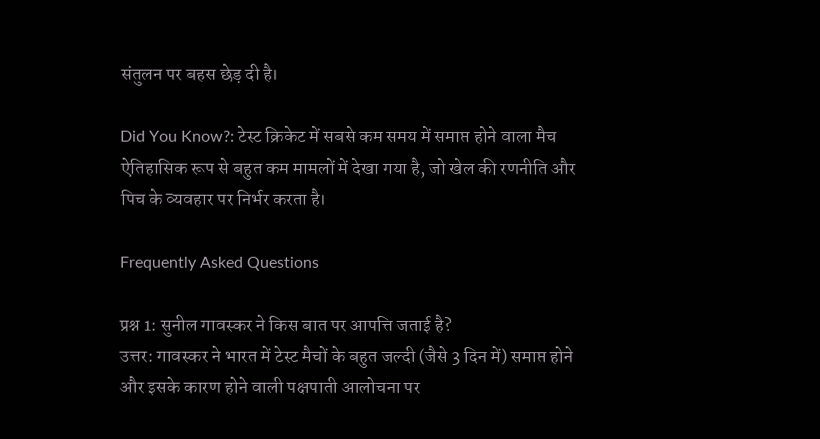संतुलन पर बहस छेड़ दी है।

Did You Know?: टेस्ट क्रिकेट में सबसे कम समय में समाप्त होने वाला मैच ऐतिहासिक रूप से बहुत कम मामलों में देखा गया है, जो खेल की रणनीति और पिच के व्यवहार पर निर्भर करता है।

Frequently Asked Questions

प्रश्न 1: सुनील गावस्कर ने किस बात पर आपत्ति जताई है?
उत्तर: गावस्कर ने भारत में टेस्ट मैचों के बहुत जल्दी (जैसे 3 दिन में) समाप्त होने और इसके कारण होने वाली पक्षपाती आलोचना पर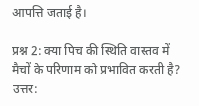आपत्ति जताई है।

प्रश्न 2: क्या पिच की स्थिति वास्तव में मैचों के परिणाम को प्रभावित करती है?
उत्तर: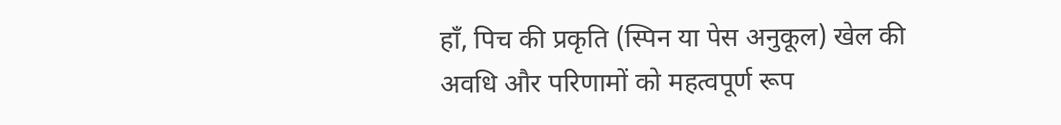हाँ, पिच की प्रकृति (स्पिन या पेस अनुकूल) खेल की अवधि और परिणामों को महत्वपूर्ण रूप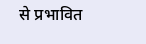से प्रभावित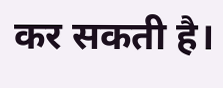कर सकती है।